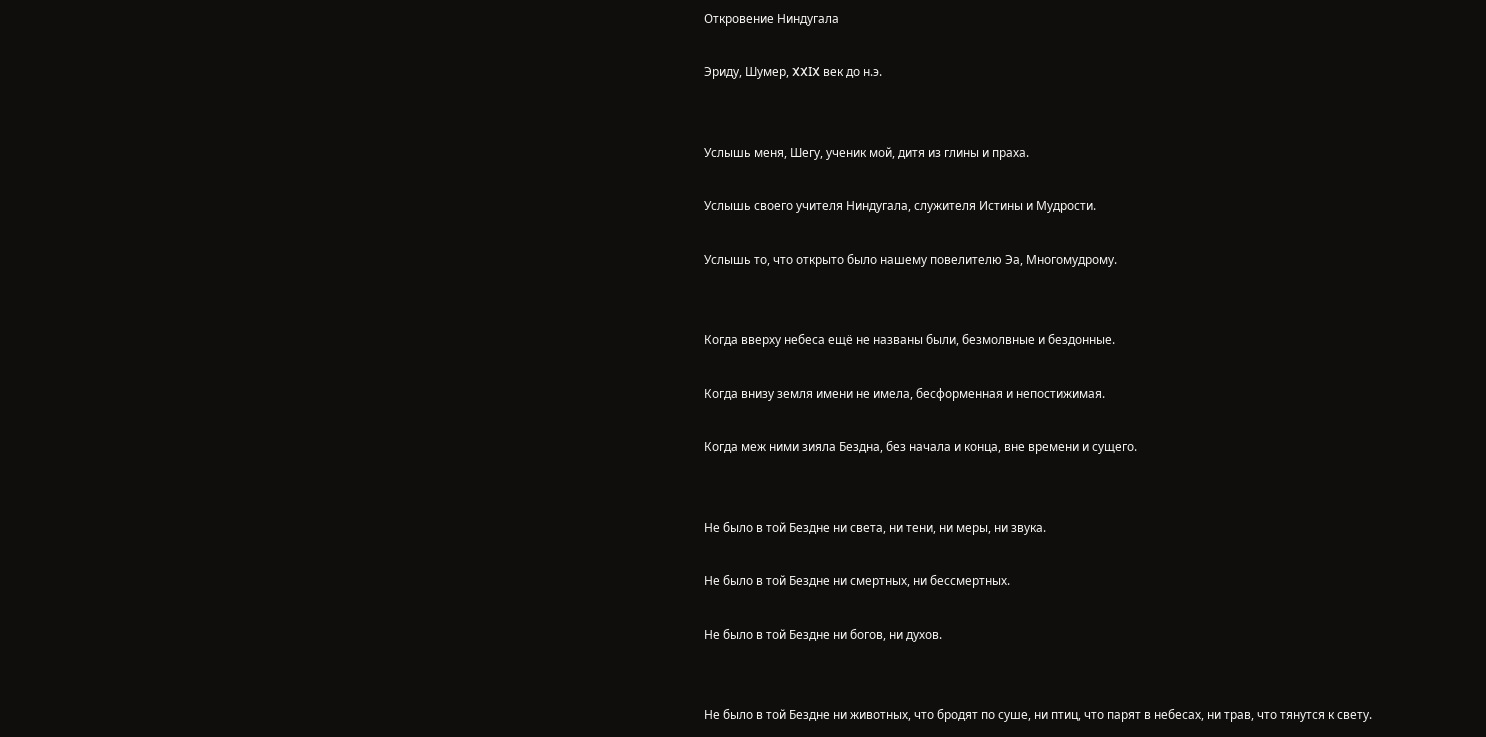Откровение Ниндугала

Эриду, Шумер, XXIX век до н.э.


Услышь меня, Шегу, ученик мой, дитя из глины и праха.

Услышь своего учителя Ниндугала, служителя Истины и Мудрости.

Услышь то, что открыто было нашему повелителю Эа, Многомудрому.


Когда вверху небеса ещё не названы были, безмолвные и бездонные.

Когда внизу земля имени не имела, бесформенная и непостижимая.

Когда меж ними зияла Бездна, без начала и конца, вне времени и сущего.


Не было в той Бездне ни света, ни тени, ни меры, ни звука.

Не было в той Бездне ни смертных, ни бессмертных.

Не было в той Бездне ни богов, ни духов.


Не было в той Бездне ни животных, что бродят по суше, ни птиц, что парят в небесах, ни трав, что тянутся к свету.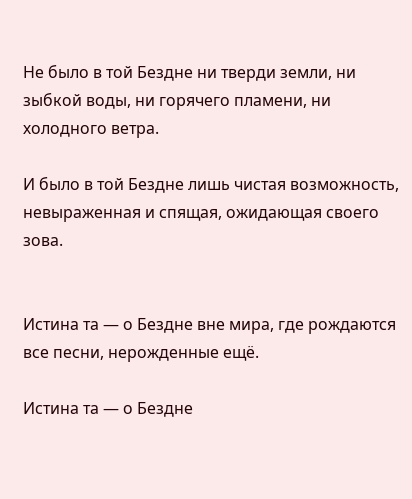Не было в той Бездне ни тверди земли, ни зыбкой воды, ни горячего пламени, ни холодного ветра.

И было в той Бездне лишь чистая возможность, невыраженная и спящая, ожидающая своего зова.


Истина та — о Бездне вне мира, где рождаются все песни, нерожденные ещё.

Истина та — о Бездне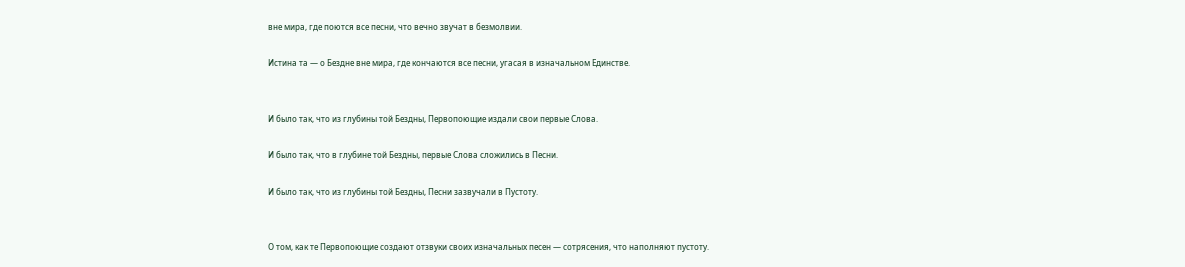вне мира, где поются все песни, что вечно звучат в безмолвии.

Истина та — о Бездне вне мира, где кончаются все песни, угасая в изначальном Единстве.


И было так, что из глубины той Бездны, Первопоющие издали свои первые Слова.

И было так, что в глубине той Бездны, первые Слова сложились в Песни.

И было так, что из глубины той Бездны, Песни зазвучали в Пустоту.


О том, как те Первопоющие создают отзвуки своих изначальных песен — сотрясения, что наполняют пустоту.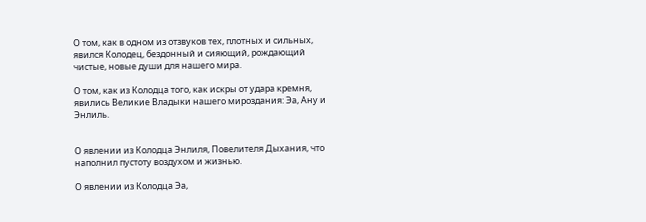О том, как в одном из отзвуков тех, плотных и сильных, явился Колодец, бездонный и сияющий, рождающий чистые, новые души для нашего мира.

О том, как из Колодца того, как искры от удара кремня, явились Великие Владыки нашего мироздания: Эа, Ану и Энлиль.


О явлении из Колодца Энлиля, Повелителя Дыхания, что наполнил пустоту воздухом и жизнью.

О явлении из Колодца Эа,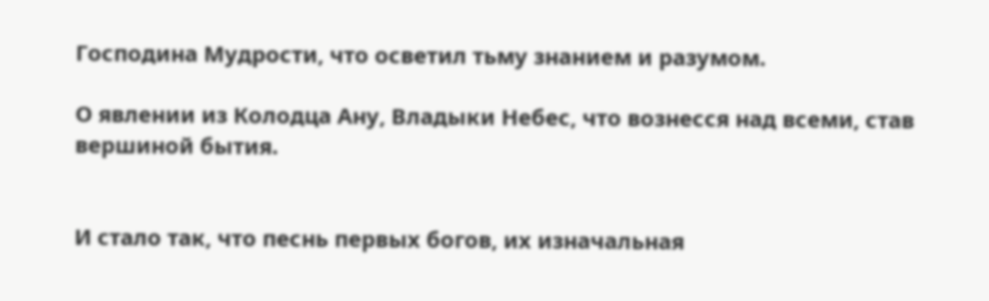Господина Мудрости, что осветил тьму знанием и разумом.

О явлении из Колодца Ану, Владыки Небес, что вознесся над всеми, став вершиной бытия.


И стало так, что песнь первых богов, их изначальная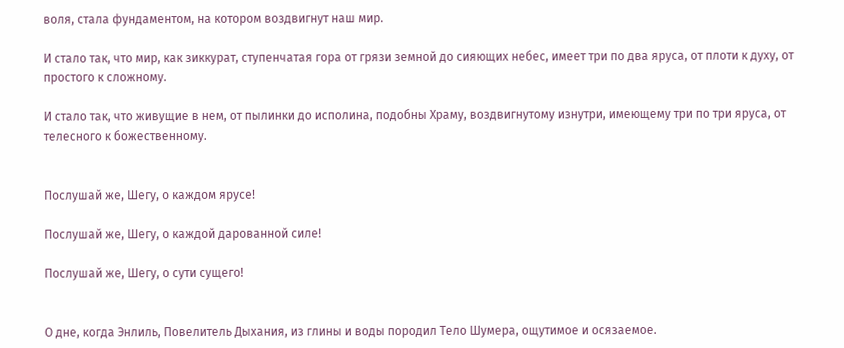воля, стала фундаментом, на котором воздвигнут наш мир.

И стало так, что мир, как зиккурат, ступенчатая гора от грязи земной до сияющих небес, имеет три по два яруса, от плоти к духу, от простого к сложному.

И стало так, что живущие в нем, от пылинки до исполина, подобны Храму, воздвигнутому изнутри, имеющему три по три яруса, от телесного к божественному.


Послушай же, Шегу, о каждом ярусе!

Послушай же, Шегу, о каждой дарованной силе!

Послушай же, Шегу, о сути сущего!


О дне, когда Энлиль, Повелитель Дыхания, из глины и воды породил Тело Шумера, ощутимое и осязаемое.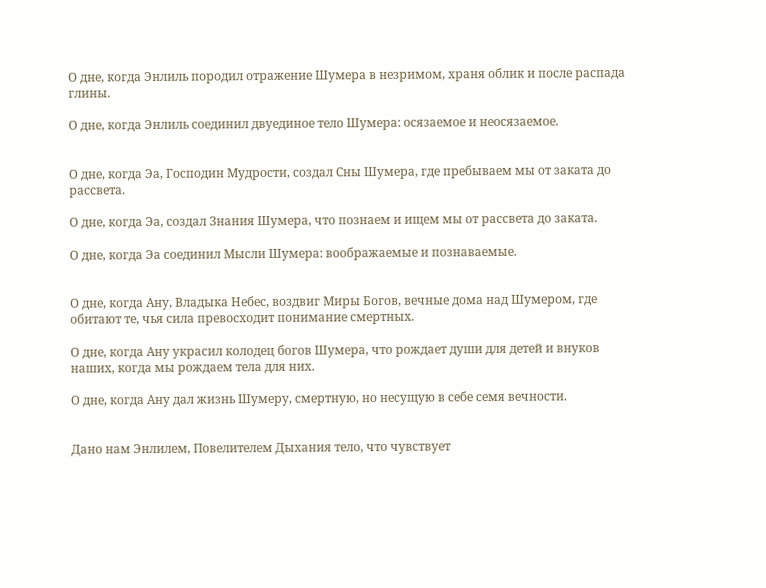О дне, когда Энлиль породил отражение Шумера в незримом, храня облик и после распада глины.

О дне, когда Энлиль соединил двуединое тело Шумера: осязаемое и неосязаемое.


О дне, когда Эа, Господин Мудрости, создал Сны Шумера, где пребываем мы от заката до рассвета.

О дне, когда Эа, создал Знания Шумера, что познаем и ищем мы от рассвета до заката.

О дне, когда Эа соединил Мысли Шумера: воображаемые и познаваемые.


О дне, когда Ану, Владыка Небес, воздвиг Миры Богов, вечные дома над Шумером, где обитают те, чья сила превосходит понимание смертных.

О дне, когда Ану украсил колодец богов Шумера, что рождает души для детей и внуков наших, когда мы рождаем тела для них.

О дне, когда Ану дал жизнь Шумеру, смертную, но несущую в себе семя вечности.


Дано нам Энлилем, Повелителем Дыхания тело, что чувствует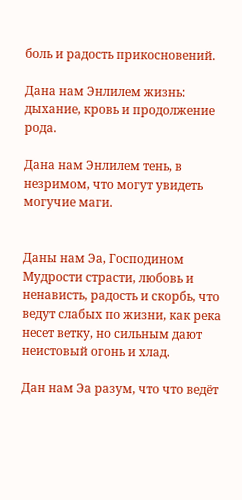боль и радость прикосновений.

Дана нам Энлилем жизнь: дыхание, кровь и продолжение рода.

Дана нам Энлилем тень, в незримом, что могут увидеть могучие маги.


Даны нам Эа, Господином Мудрости страсти, любовь и ненависть, радость и скорбь, что ведут слабых по жизни, как река несет ветку, но сильным дают неистовый огонь и хлад.

Дан нам Эа разум, что что ведёт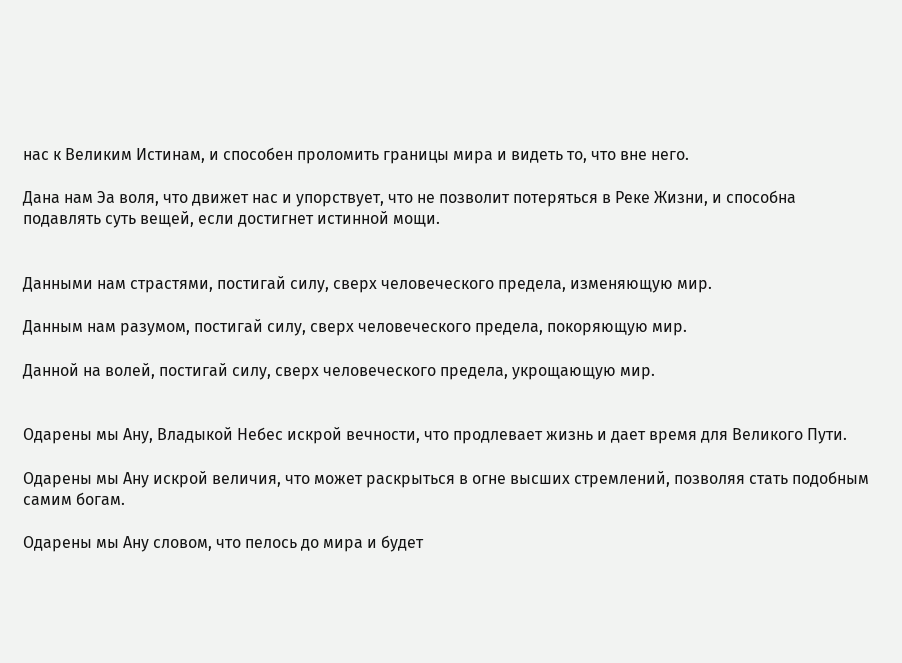нас к Великим Истинам, и способен проломить границы мира и видеть то, что вне него.

Дана нам Эа воля, что движет нас и упорствует, что не позволит потеряться в Реке Жизни, и способна подавлять суть вещей, если достигнет истинной мощи.


Данными нам страстями, постигай силу, сверх человеческого предела, изменяющую мир.

Данным нам разумом, постигай силу, сверх человеческого предела, покоряющую мир.

Данной на волей, постигай силу, сверх человеческого предела, укрощающую мир.


Одарены мы Ану, Владыкой Небес искрой вечности, что продлевает жизнь и дает время для Великого Пути.

Одарены мы Ану искрой величия, что может раскрыться в огне высших стремлений, позволяя стать подобным самим богам.

Одарены мы Ану словом, что пелось до мира и будет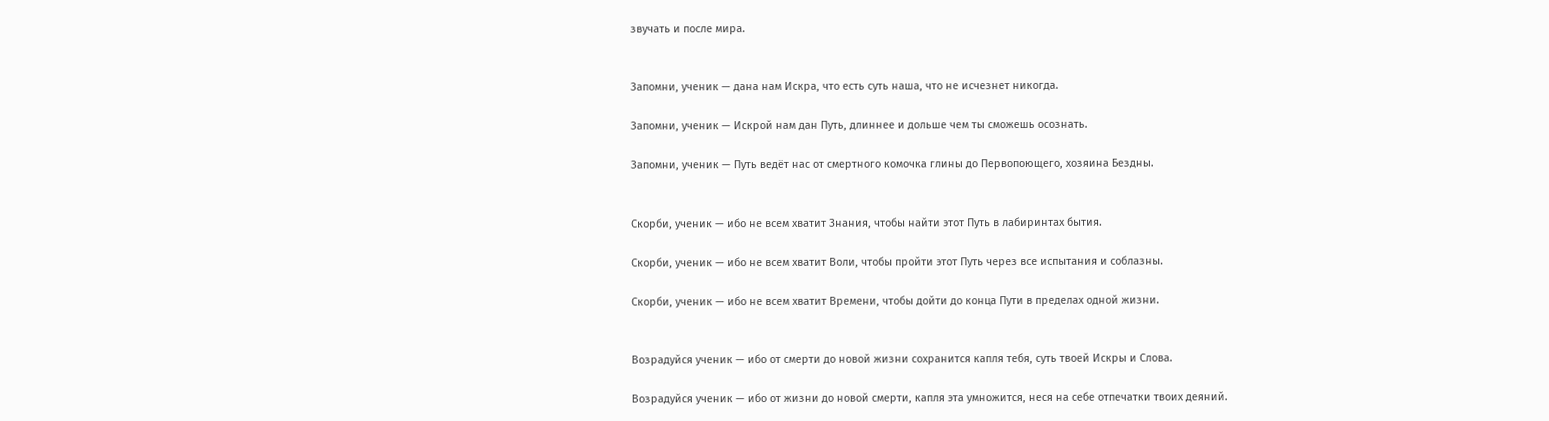звучать и после мира.


Запомни, ученик — дана нам Искра, что есть суть наша, что не исчезнет никогда.

Запомни, ученик — Искрой нам дан Путь, длиннее и дольше чем ты сможешь осознать.

Запомни, ученик — Путь ведёт нас от смертного комочка глины до Первопоющего, хозяина Бездны.


Скорби, ученик — ибо не всем хватит Знания, чтобы найти этот Путь в лабиринтах бытия.

Скорби, ученик — ибо не всем хватит Воли, чтобы пройти этот Путь через все испытания и соблазны.

Скорби, ученик — ибо не всем хватит Времени, чтобы дойти до конца Пути в пределах одной жизни.


Возрадуйся ученик — ибо от смерти до новой жизни сохранится капля тебя, суть твоей Искры и Слова.

Возрадуйся ученик — ибо от жизни до новой смерти, капля эта умножится, неся на себе отпечатки твоих деяний.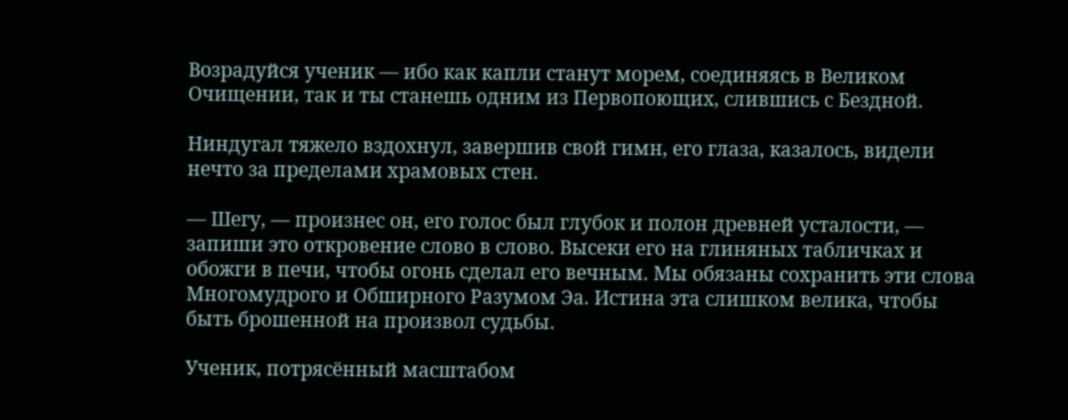Возрадуйся ученик — ибо как капли станут морем, соединяясь в Великом Очищении, так и ты станешь одним из Первопоющих, слившись с Бездной.

Ниндугал тяжело вздохнул, завершив свой гимн, его глаза, казалось, видели нечто за пределами храмовых стен.

— Шегу, — произнес он, его голос был глубок и полон древней усталости, — запиши это откровение слово в слово. Высеки его на глиняных табличках и обожги в печи, чтобы огонь сделал его вечным. Мы обязаны сохранить эти слова Многомудрого и Обширного Разумом Эа. Истина эта слишком велика, чтобы быть брошенной на произвол судьбы.

Ученик, потрясённый масштабом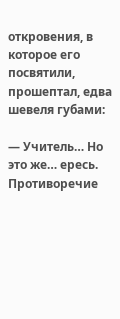откровения, в которое его посвятили, прошептал, едва шевеля губами:

— Учитель… Но это же… ересь. Противоречие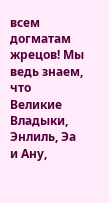всем догматам жрецов! Мы ведь знаем, что Великие Владыки, Энлиль, Эа и Ану,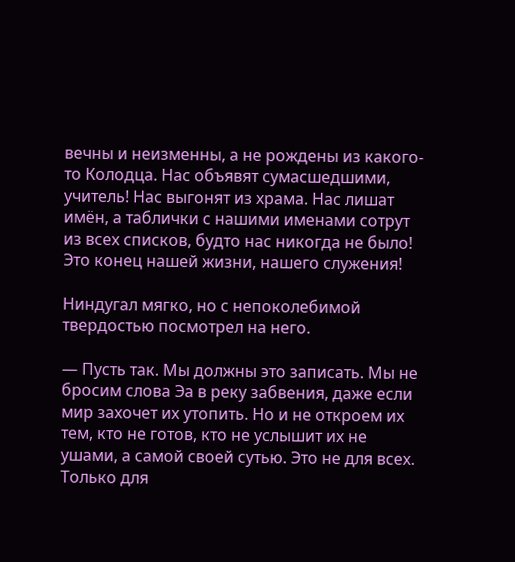вечны и неизменны, а не рождены из какого-то Колодца. Нас объявят сумасшедшими, учитель! Нас выгонят из храма. Нас лишат имён, а таблички с нашими именами сотрут из всех списков, будто нас никогда не было! Это конец нашей жизни, нашего служения!

Ниндугал мягко, но с непоколебимой твердостью посмотрел на него.

— Пусть так. Мы должны это записать. Мы не бросим слова Эа в реку забвения, даже если мир захочет их утопить. Но и не откроем их тем, кто не готов, кто не услышит их не ушами, а самой своей сутью. Это не для всех. Только для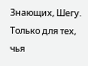Знающих, Шегу. Только для тех, чья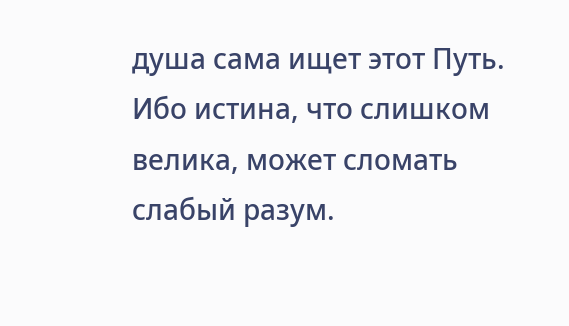душа сама ищет этот Путь. Ибо истина, что слишком велика, может сломать слабый разум.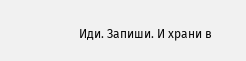Иди. Запиши. И храни в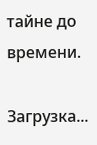тайне до времени.

Загрузка...